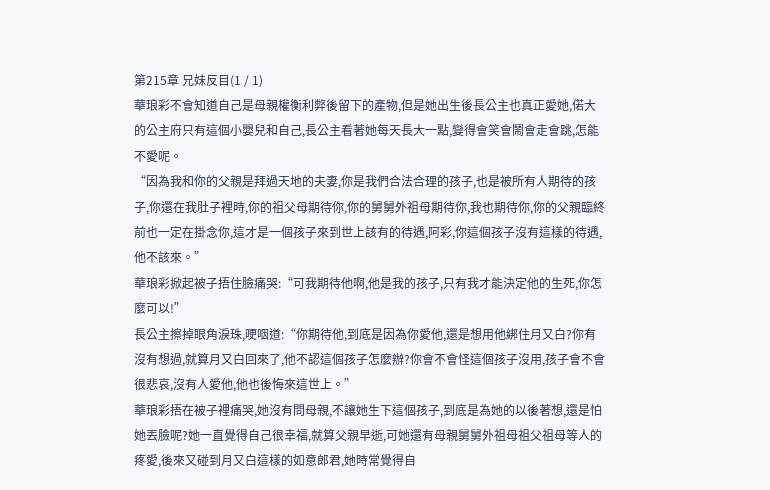第215章 兄妹反目(1 / 1)
華琅彩不會知道自己是母親權衡利弊後留下的產物,但是她出生後長公主也真正愛她,偌大的公主府只有這個小嬰兒和自己,長公主看著她每天長大一點,變得會笑會鬧會走會跳,怎能不愛呢。
“因為我和你的父親是拜過天地的夫妻,你是我們合法合理的孩子,也是被所有人期待的孩子,你還在我肚子裡時,你的祖父母期待你,你的舅舅外祖母期待你,我也期待你,你的父親臨終前也一定在掛念你,這才是一個孩子來到世上該有的待遇,阿彩,你這個孩子沒有這樣的待遇,他不該來。”
華琅彩掀起被子捂住臉痛哭:“可我期待他啊,他是我的孩子,只有我才能決定他的生死,你怎麼可以!”
長公主擦掉眼角淚珠,哽咽道:“你期待他,到底是因為你愛他,還是想用他綁住月又白?你有沒有想過,就算月又白回來了,他不認這個孩子怎麼辦?你會不會怪這個孩子沒用,孩子會不會很悲哀,沒有人愛他,他也後悔來這世上。”
華琅彩捂在被子裡痛哭,她沒有問母親,不讓她生下這個孩子,到底是為她的以後著想,還是怕她丟臉呢?她一直覺得自己很幸福,就算父親早逝,可她還有母親舅舅外祖母祖父祖母等人的疼愛,後來又碰到月又白這樣的如意郎君,她時常覺得自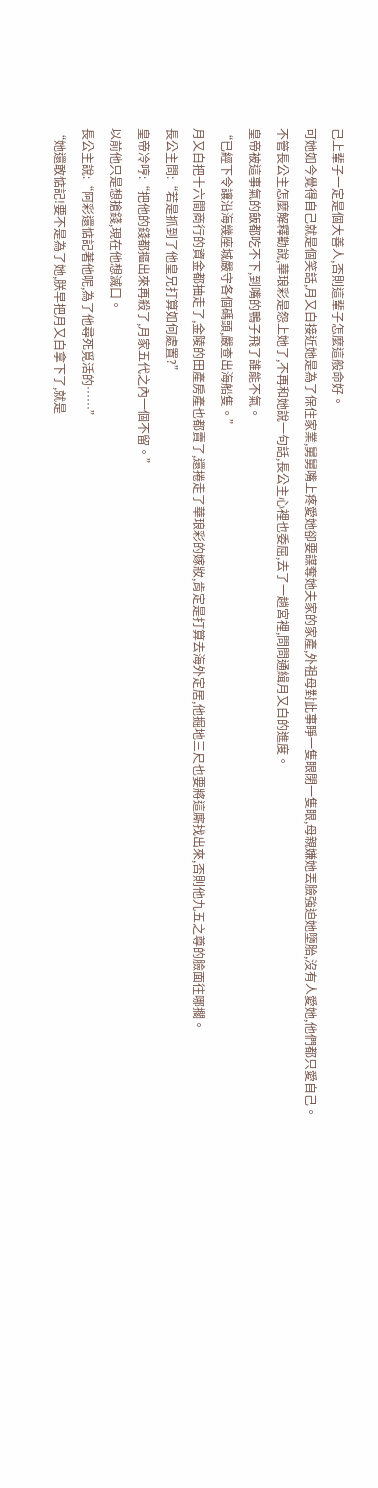己上輩子一定是個大善人,否則這輩子怎麼這般命好。
可她如今覺得自己就是個笑話,月又白接近她是為了保住家業,舅舅嘴上疼愛她卻要謀奪她夫家的家產,外祖母對此事睜一隻眼閉一隻眼,母親嫌她丟臉強迫她墮胎,沒有人愛她,他們都只愛自己。
不管長公主怎麼解釋勸說,華琅彩是怨上她了,不再和她說一句話,長公主心裡也委屈,去了一趟宮裡,問問通緝月又白的進度。
皇帝被這事氣的飯都吃不下,到嘴的鴨子飛了誰能不氣。
“已經下令讓沿海幾座城嚴守各個碼頭,嚴查出海船隻。”
月又白把十六間商行的資金都抽走了,金陵的田產房產也都賣了,還捲走了華琅彩的嫁妝,肯定是打算去海外定居,他掘地三尺也要將這廝找出來,否則他九五之尊的臉面往哪擱。
長公主問:“若是抓到了他皇兄打算如何處置?”
皇帝冷哼:“把他的錢都摳出來再殺了,月家五代之內一個不留。”
以前他只是想搶錢,現在他想滅口。
長公主說:“阿彩還惦記著他呢,為了他尋死覓活的……”
“她還敢惦記!要不是為了她,朕早把月又白拿下了,就是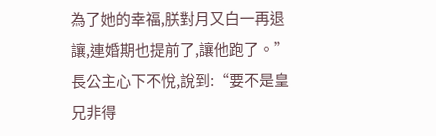為了她的幸福,朕對月又白一再退讓,連婚期也提前了,讓他跑了。”
長公主心下不悅,說到:“要不是皇兄非得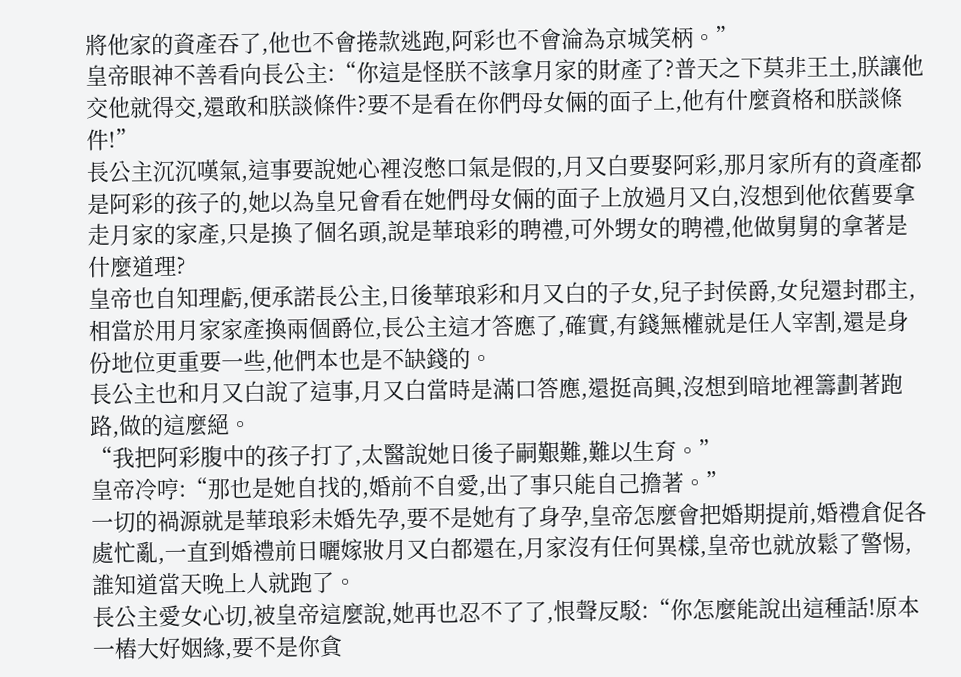將他家的資產吞了,他也不會捲款逃跑,阿彩也不會淪為京城笑柄。”
皇帝眼神不善看向長公主:“你這是怪朕不該拿月家的財產了?普天之下莫非王土,朕讓他交他就得交,還敢和朕談條件?要不是看在你們母女倆的面子上,他有什麼資格和朕談條件!”
長公主沉沉嘆氣,這事要說她心裡沒憋口氣是假的,月又白要娶阿彩,那月家所有的資產都是阿彩的孩子的,她以為皇兄會看在她們母女倆的面子上放過月又白,沒想到他依舊要拿走月家的家產,只是換了個名頭,說是華琅彩的聘禮,可外甥女的聘禮,他做舅舅的拿著是什麼道理?
皇帝也自知理虧,便承諾長公主,日後華琅彩和月又白的子女,兒子封侯爵,女兒還封郡主,相當於用月家家產換兩個爵位,長公主這才答應了,確實,有錢無權就是任人宰割,還是身份地位更重要一些,他們本也是不缺錢的。
長公主也和月又白說了這事,月又白當時是滿口答應,還挺高興,沒想到暗地裡籌劃著跑路,做的這麼絕。
“我把阿彩腹中的孩子打了,太醫說她日後子嗣艱難,難以生育。”
皇帝冷哼:“那也是她自找的,婚前不自愛,出了事只能自己擔著。”
一切的禍源就是華琅彩未婚先孕,要不是她有了身孕,皇帝怎麼會把婚期提前,婚禮倉促各處忙亂,一直到婚禮前日曬嫁妝月又白都還在,月家沒有任何異樣,皇帝也就放鬆了警惕,誰知道當天晚上人就跑了。
長公主愛女心切,被皇帝這麼說,她再也忍不了了,恨聲反駁:“你怎麼能說出這種話!原本一樁大好姻緣,要不是你貪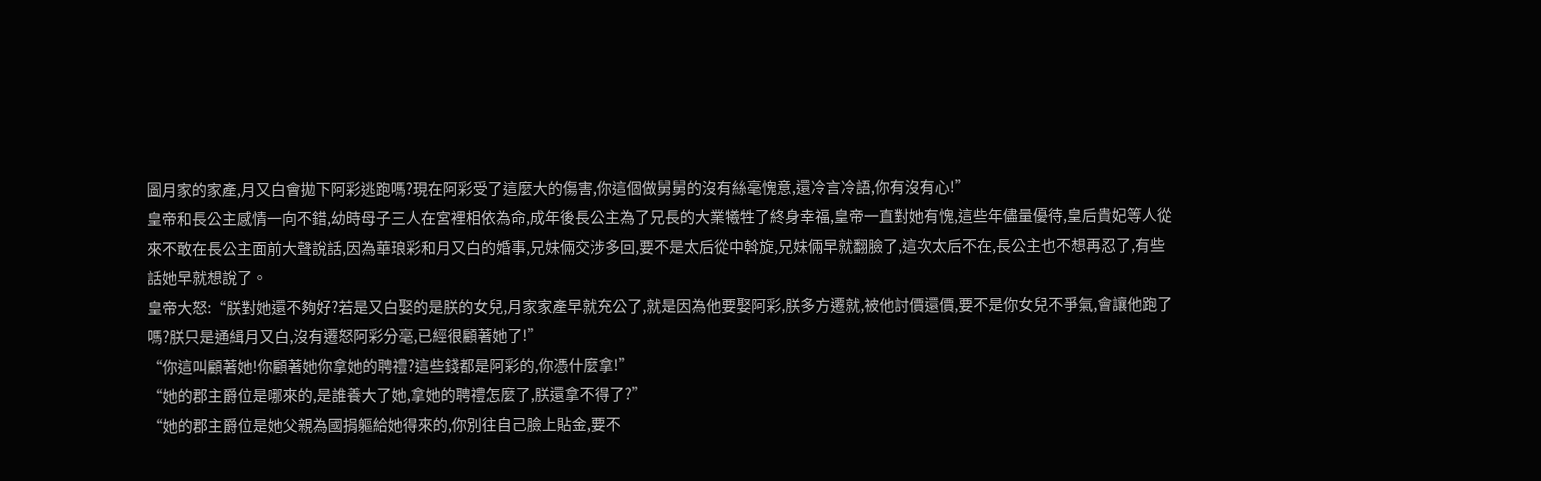圖月家的家產,月又白會拋下阿彩逃跑嗎?現在阿彩受了這麼大的傷害,你這個做舅舅的沒有絲毫愧意,還冷言冷語,你有沒有心!”
皇帝和長公主感情一向不錯,幼時母子三人在宮裡相依為命,成年後長公主為了兄長的大業犧牲了終身幸福,皇帝一直對她有愧,這些年儘量優待,皇后貴妃等人從來不敢在長公主面前大聲說話,因為華琅彩和月又白的婚事,兄妹倆交涉多回,要不是太后從中斡旋,兄妹倆早就翻臉了,這次太后不在,長公主也不想再忍了,有些話她早就想說了。
皇帝大怒:“朕對她還不夠好?若是又白娶的是朕的女兒,月家家產早就充公了,就是因為他要娶阿彩,朕多方遷就,被他討價還價,要不是你女兒不爭氣,會讓他跑了嗎?朕只是通緝月又白,沒有遷怒阿彩分毫,已經很顧著她了!”
“你這叫顧著她!你顧著她你拿她的聘禮?這些錢都是阿彩的,你憑什麼拿!”
“她的郡主爵位是哪來的,是誰養大了她,拿她的聘禮怎麼了,朕還拿不得了?”
“她的郡主爵位是她父親為國捐軀給她得來的,你別往自己臉上貼金,要不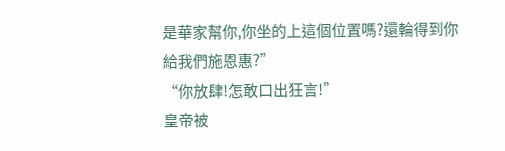是華家幫你,你坐的上這個位置嗎?還輪得到你給我們施恩惠?”
“你放肆!怎敢口出狂言!”
皇帝被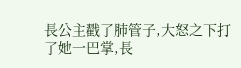長公主戳了肺管子,大怒之下打了她一巴掌,長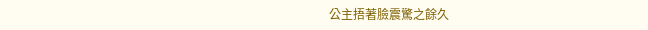公主捂著臉震驚之餘久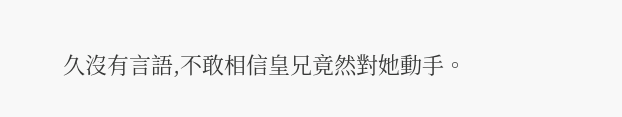久沒有言語,不敢相信皇兄竟然對她動手。